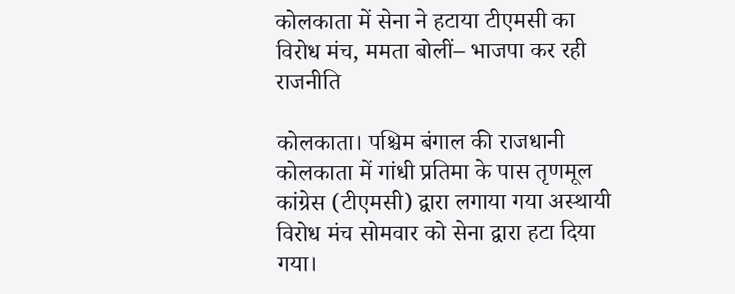कोलकाता में सेना ने हटाया टीएमसी का विरोध मंच, ममता बोलीं– भाजपा कर रही राजनीति

कोलकाता। पश्चिम बंगाल की राजधानी कोलकाता में गांधी प्रतिमा के पास तृणमूल कांग्रेस (टीएमसी) द्वारा लगाया गया अस्थायी विरोध मंच सोमवार को सेना द्वारा हटा दिया गया।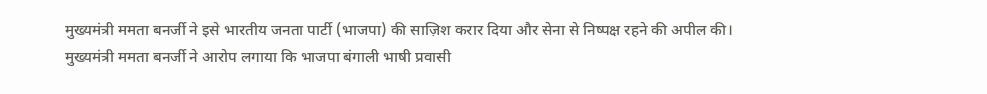मुख्यमंत्री ममता बनर्जी ने इसे भारतीय जनता पार्टी (भाजपा) की साज़िश करार दिया और सेना से निष्पक्ष रहने की अपील की। मुख्यमंत्री ममता बनर्जी ने आरोप लगाया कि भाजपा बंगाली भाषी प्रवासी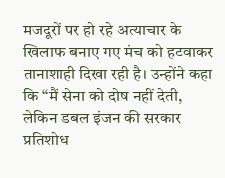मजदूरों पर हो रहे अत्याचार के खिलाफ बनाए गए मंच को हटवाकर तानाशाही दिखा रही है। उन्होंने कहा कि “मैं सेना को दोष नहीं देती, लेकिन डबल इंजन की सरकार प्रतिशोध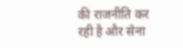की राजनीति कर रही है और सेना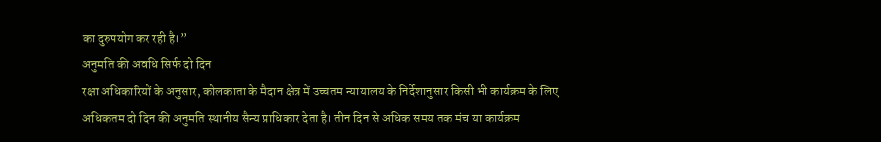का दुरुपयोग कर रही है।”
अनुमति की अवधि सिर्फ दो दिन
रक्षा अधिकारियों के अनुसार, कोलकाता के मैदान क्षेत्र में उच्चतम न्यायालय के निर्देशानुसार किसी भी कार्यक्रम के लिए अधिकतम दो दिन की अनुमति स्थानीय सैन्य प्राधिकार देता है। तीन दिन से अधिक समय तक मंच या कार्यक्रम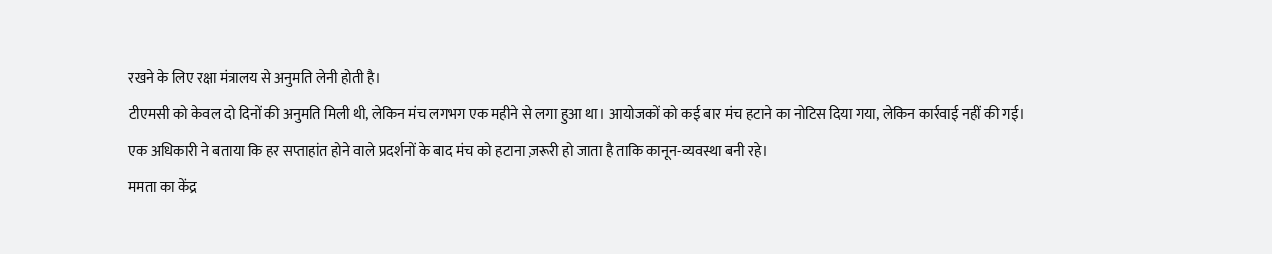रखने के लिए रक्षा मंत्रालय से अनुमति लेनी होती है।
टीएमसी को केवल दो दिनों की अनुमति मिली थी, लेकिन मंच लगभग एक महीने से लगा हुआ था। आयोजकों को कई बार मंच हटाने का नोटिस दिया गया, लेकिन कार्रवाई नहीं की गई।
एक अधिकारी ने बताया कि हर सप्ताहांत होने वाले प्रदर्शनों के बाद मंच को हटाना ज़रूरी हो जाता है ताकि कानून-व्यवस्था बनी रहे।
ममता का केंद्र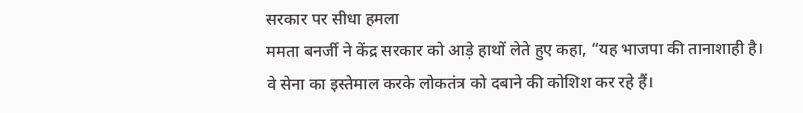सरकार पर सीधा हमला
ममता बनर्जी ने केंद्र सरकार को आड़े हाथों लेते हुए कहा, “यह भाजपा की तानाशाही है। वे सेना का इस्तेमाल करके लोकतंत्र को दबाने की कोशिश कर रहे हैं।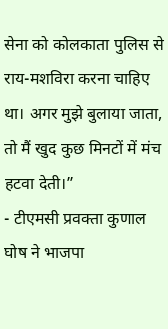सेना को कोलकाता पुलिस से राय-मशविरा करना चाहिए था। अगर मुझे बुलाया जाता, तो मैं खुद कुछ मिनटों में मंच हटवा देती।”
- टीएमसी प्रवक्ता कुणाल घोष ने भाजपा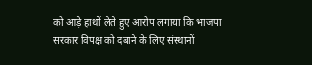को आड़े हाथों लेते हुए आरोप लगाया कि भाजपा सरकार विपक्ष को दबाने के लिए संस्थानों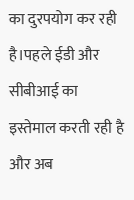का दुरपयोग कर रही है।पहले ईडी और सीबीआई का इस्तेमाल करती रही है और अब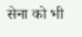सेना को भी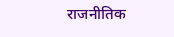राजनीतिक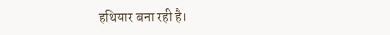हथियार बना रही है।